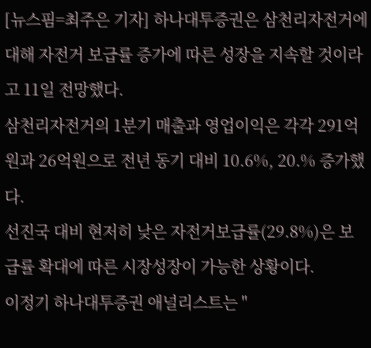[뉴스핌=최주은 기자] 하나대투증권은 삼천리자전거에 대해 자전거 보급률 증가에 따른 성장을 지속할 것이라고 11일 전망했다.
삼천리자전거의 1분기 매출과 영업이익은 각각 291억원과 26억원으로 전년 동기 대비 10.6%, 20.% 증가했다.
선진국 대비 현저히 낮은 자전거보급률(29.8%)은 보급률 확대에 따른 시장성장이 가능한 상황이다.
이정기 하나대투증권 애널리스트는 "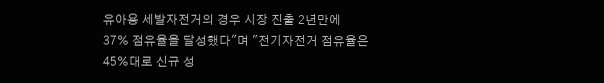유아용 세발자전거의 경우 시장 진출 2년만에 37% 점유율을 달성했다"며 "전기자전거 점유율은 45%대로 신규 성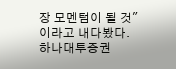장 모멘텀이 될 것"이라고 내다봤다.
하나대투증권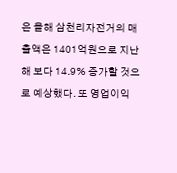은 올해 삼천리자전거의 매출액은 1401억원으로 지난해 보다 14.9% 증가할 것으로 예상했다. 또 영업이익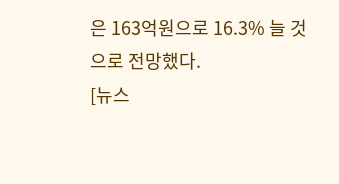은 163억원으로 16.3% 늘 것으로 전망했다.
[뉴스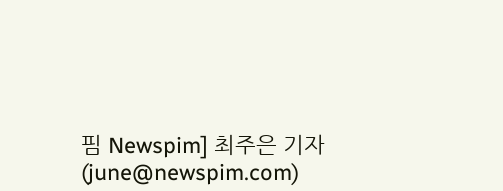핌 Newspim] 최주은 기자 (june@newspim.com)